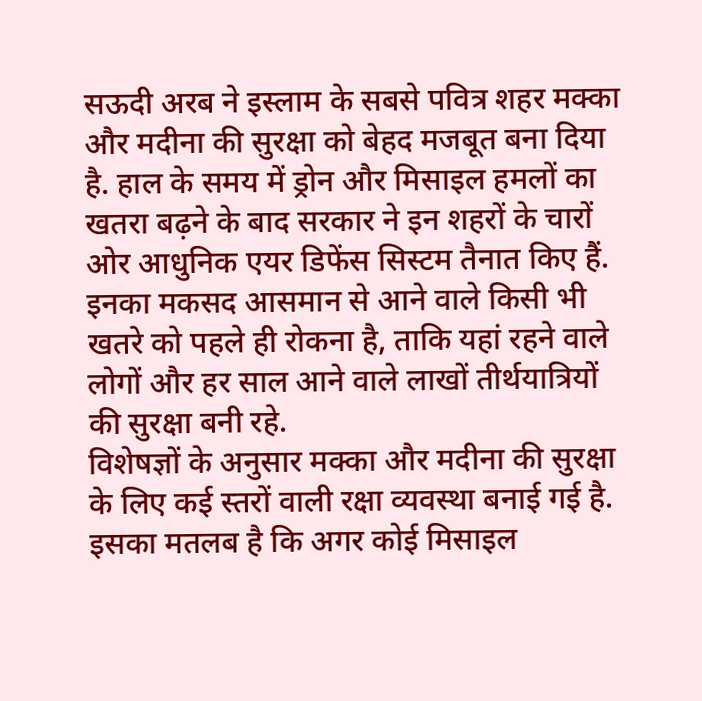सऊदी अरब ने इस्लाम के सबसे पवित्र शहर मक्का और मदीना की सुरक्षा को बेहद मजबूत बना दिया है. हाल के समय में ड्रोन और मिसाइल हमलों का खतरा बढ़ने के बाद सरकार ने इन शहरों के चारों ओर आधुनिक एयर डिफेंस सिस्टम तैनात किए हैं. इनका मकसद आसमान से आने वाले किसी भी खतरे को पहले ही रोकना है, ताकि यहां रहने वाले लोगों और हर साल आने वाले लाखों तीर्थयात्रियों की सुरक्षा बनी रहे.
विशेषज्ञों के अनुसार मक्का और मदीना की सुरक्षा के लिए कई स्तरों वाली रक्षा व्यवस्था बनाई गई है. इसका मतलब है कि अगर कोई मिसाइल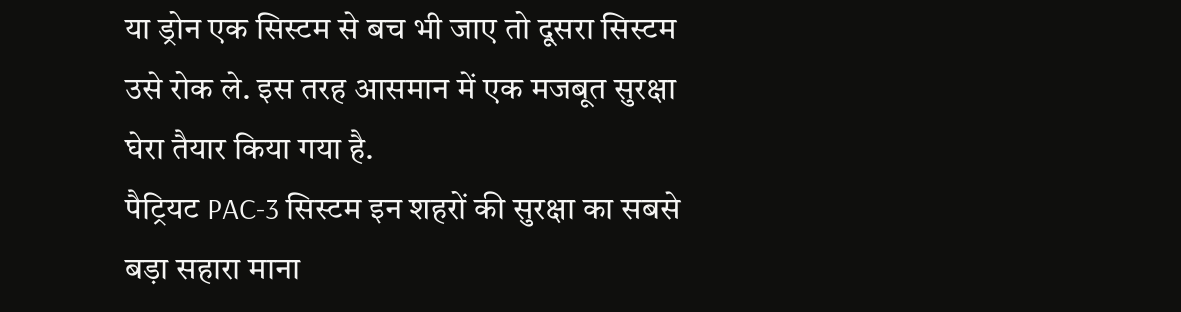या ड्रोन एक सिस्टम से बच भी जाए तो दूसरा सिस्टम उसे रोक ले. इस तरह आसमान में एक मजबूत सुरक्षा घेरा तैयार किया गया है.
पैट्रियट PAC-3 सिस्टम इन शहरों की सुरक्षा का सबसे बड़ा सहारा माना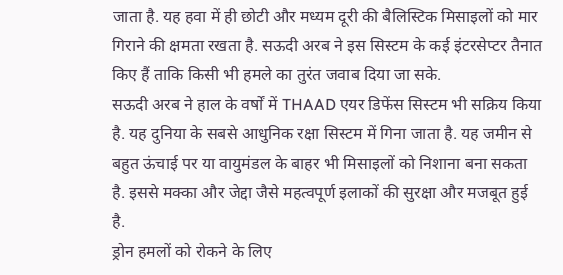जाता है. यह हवा में ही छोटी और मध्यम दूरी की बैलिस्टिक मिसाइलों को मार गिराने की क्षमता रखता है. सऊदी अरब ने इस सिस्टम के कई इंटरसेप्टर तैनात किए हैं ताकि किसी भी हमले का तुरंत जवाब दिया जा सके.
सऊदी अरब ने हाल के वर्षों में THAAD एयर डिफेंस सिस्टम भी सक्रिय किया है. यह दुनिया के सबसे आधुनिक रक्षा सिस्टम में गिना जाता है. यह जमीन से बहुत ऊंचाई पर या वायुमंडल के बाहर भी मिसाइलों को निशाना बना सकता है. इससे मक्का और जेद्दा जैसे महत्वपूर्ण इलाकों की सुरक्षा और मजबूत हुई है.
ड्रोन हमलों को रोकने के लिए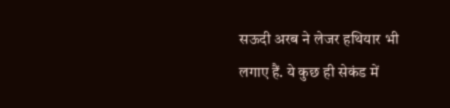सऊदी अरब ने लेजर हथियार भी लगाए हैं. ये कुछ ही सेकंड में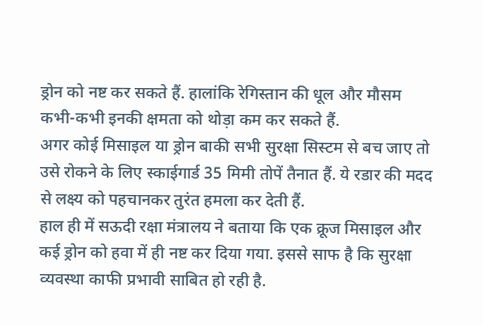ड्रोन को नष्ट कर सकते हैं. हालांकि रेगिस्तान की धूल और मौसम कभी-कभी इनकी क्षमता को थोड़ा कम कर सकते हैं.
अगर कोई मिसाइल या ड्रोन बाकी सभी सुरक्षा सिस्टम से बच जाए तो उसे रोकने के लिए स्काईगार्ड 35 मिमी तोपें तैनात हैं. ये रडार की मदद से लक्ष्य को पहचानकर तुरंत हमला कर देती हैं.
हाल ही में सऊदी रक्षा मंत्रालय ने बताया कि एक क्रूज मिसाइल और कई ड्रोन को हवा में ही नष्ट कर दिया गया. इससे साफ है कि सुरक्षा व्यवस्था काफी प्रभावी साबित हो रही है.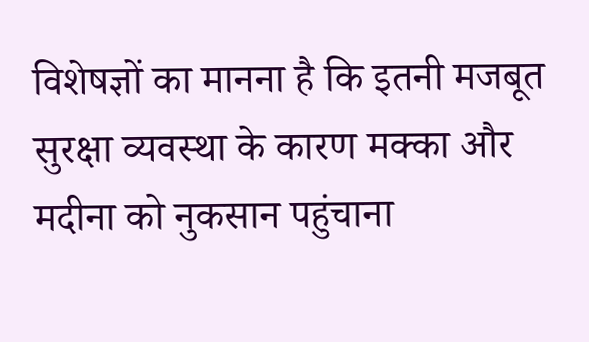विशेषज्ञों का मानना है कि इतनी मजबूत सुरक्षा व्यवस्था के कारण मक्का और मदीना को नुकसान पहुंचाना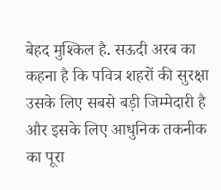बेहद मुश्किल है. सऊदी अरब का कहना है कि पवित्र शहरों की सुरक्षा उसके लिए सबसे बड़ी जिम्मेदारी है और इसके लिए आधुनिक तकनीक का पूरा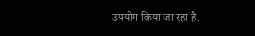उपयोग किया जा रहा है.